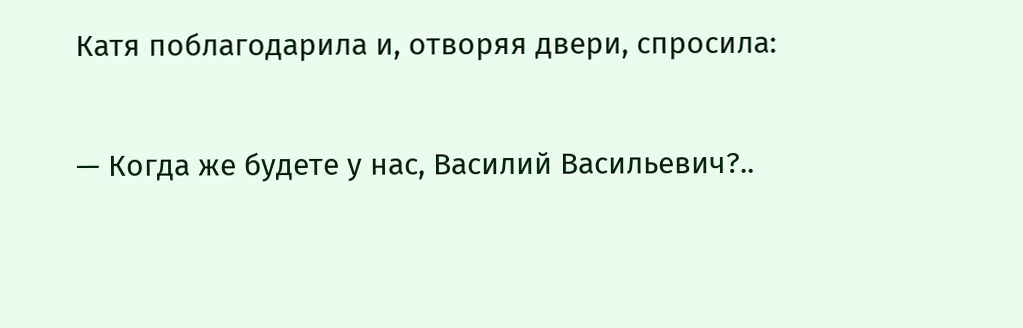Катя поблагодарила и, отворяя двери, спросила:

— Когда же будете у нас, Василий Васильевич?..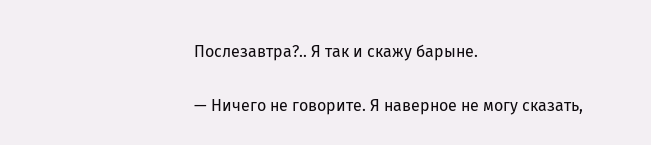Послезавтра?.. Я так и скажу барыне.

— Ничего не говорите. Я наверное не могу сказать,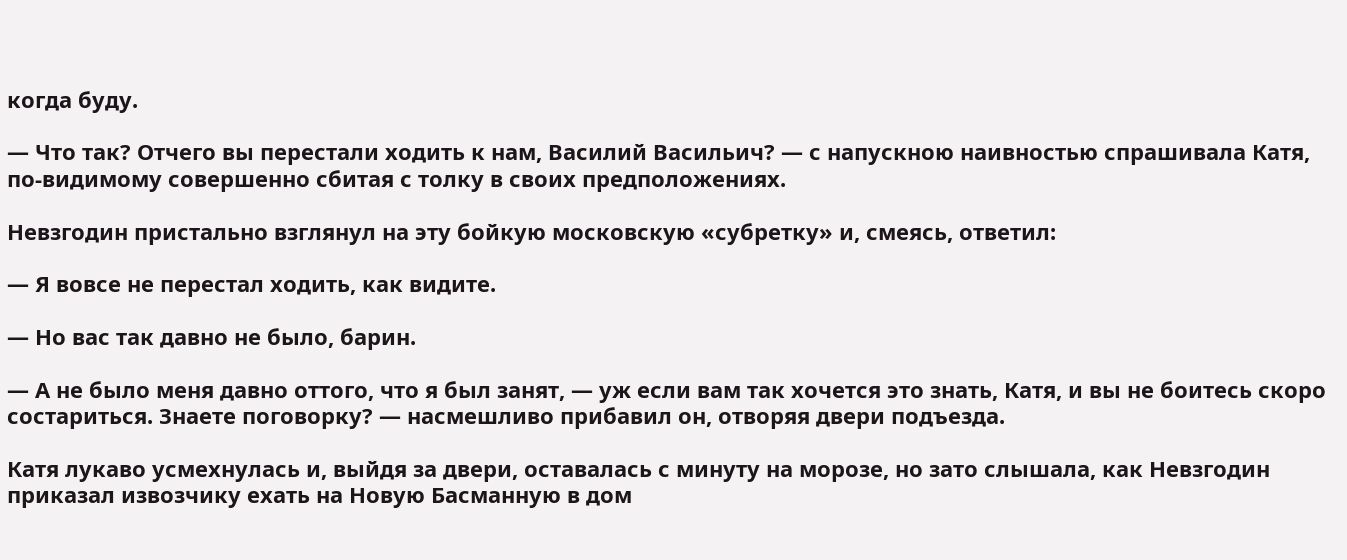когда буду.

— Что так? Отчего вы перестали ходить к нам, Василий Васильич? — с напускною наивностью спрашивала Катя, по-видимому совершенно сбитая с толку в своих предположениях.

Невзгодин пристально взглянул на эту бойкую московскую «субретку» и, смеясь, ответил:

— Я вовсе не перестал ходить, как видите.

— Но вас так давно не было, барин.

— А не было меня давно оттого, что я был занят, — уж если вам так хочется это знать, Катя, и вы не боитесь скоро состариться. Знаете поговорку? — насмешливо прибавил он, отворяя двери подъезда.

Катя лукаво усмехнулась и, выйдя за двери, оставалась с минуту на морозе, но зато слышала, как Невзгодин приказал извозчику ехать на Новую Басманную в дом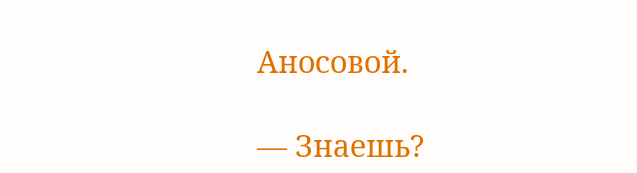Аносовой.

— Знаешь?